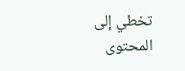تخطي إلى المحتوى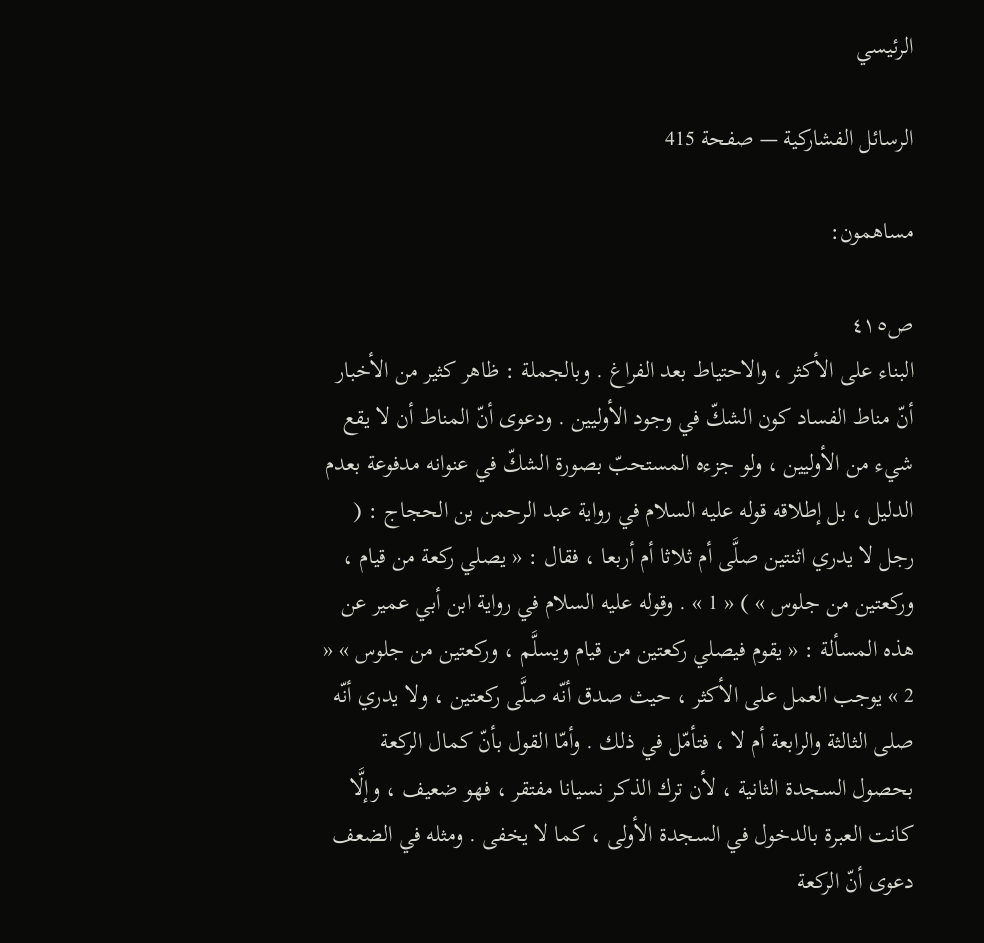الرئيسي

الرسائل الفشاركية — صفحة 415

مساهمون:

ص٤١٥
البناء على الأكثر ، والاحتياط بعد الفراغ . وبالجملة : ظاهر كثير من الأخبار أنّ مناط الفساد كون الشكّ في وجود الأوليين . ودعوى أنّ المناط أن لا يقع شيء من الأوليين ، ولو جزءه المستحبّ بصورة الشكّ في عنوانه مدفوعة بعدم الدليل ، بل إطلاقه قوله عليه السلام في رواية عبد الرحمن بن الحجاج : ( رجل لا يدري اثنتين صلَّى أم ثلاثا أم أربعا ، فقال : « يصلي ركعة من قيام ، وركعتين من جلوس » ) « 1 » . وقوله عليه السلام في رواية ابن أبي عمير عن هذه المسألة : « يقوم فيصلي ركعتين من قيام ويسلَّم ، وركعتين من جلوس » « 2 » يوجب العمل على الأكثر ، حيث صدق أنّه صلَّى ركعتين ، ولا يدري أنّه صلى الثالثة والرابعة أم لا ، فتأمّل في ذلك . وأمّا القول بأنّ كمال الركعة بحصول السجدة الثانية ، لأن ترك الذكر نسيانا مفتقر ، فهو ضعيف ، وإلَّا كانت العبرة بالدخول في السجدة الأولى ، كما لا يخفى . ومثله في الضعف دعوى أنّ الركعة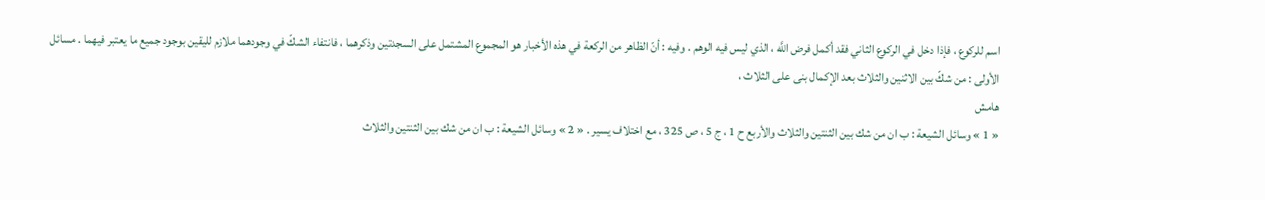اسم للركوع ، فإذا دخل في الركوع الثاني فقد أكمل فرض اللَّه ، الذي ليس فيه الوهم . وفيه : أنّ الظاهر من الركعة في هذه الأخبار هو المجموع المشتمل على السجدتين وذكرهما ، فانتفاء الشكّ في وجودهما ملازم لليقين بوجود جميع ما يعتبر فيهما . مسائل الأولى : من شكّ بين الاثنين والثلاث بعد الإكمال بنى على الثلاث ،
هامش
« 1 » وسائل الشيعة : ب ان من شك بين الثنتين والثلاث والأربع ح 1 ، ج 5 ، ص 325 ، مع اختلاف يسير . « 2 » وسائل الشيعة : ب ان من شك بين الثنتين والثلاث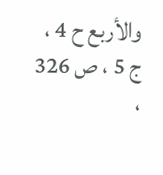والأربع ح 4 ، ج 5 ، ص 326 ،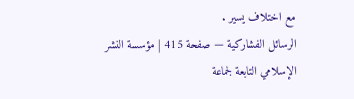مع اختلاف يسير .
الرسائل الفشاركية — صفحة 415 | مؤسسة النشر الإسلامي التابعة لجماعة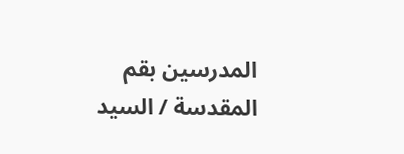المدرسين بقم المقدسة / السيد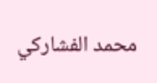محمد الفشاركي